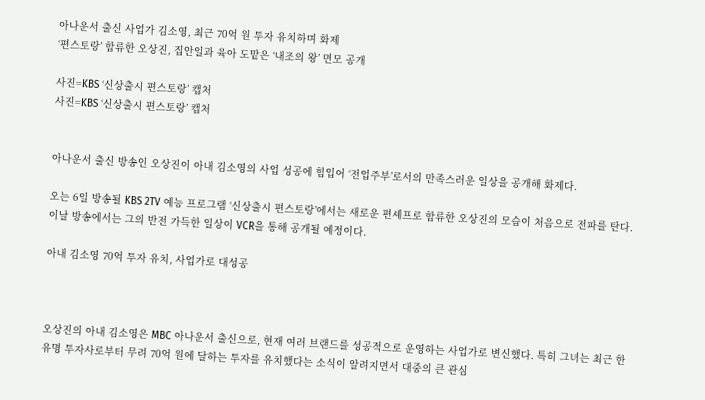아나운서 출신 사업가 김소영, 최근 70억 원 투자 유치하며 화제
‘편스토랑’ 합류한 오상진, 집안일과 육아 도맡은 ‘내조의 왕’ 면모 공개

사진=KBS ‘신상출시 편스토랑’ 캡처
사진=KBS ‘신상출시 편스토랑’ 캡처


아나운서 출신 방송인 오상진이 아내 김소영의 사업 성공에 힘입어 ‘전업주부’로서의 만족스러운 일상을 공개해 화제다.

오는 6일 방송될 KBS 2TV 예능 프로그램 ‘신상출시 편스토랑’에서는 새로운 편셰프로 합류한 오상진의 모습이 처음으로 전파를 탄다. 이날 방송에서는 그의 반전 가득한 일상이 VCR을 통해 공개될 예정이다.

아내 김소영 70억 투자 유치, 사업가로 대성공



오상진의 아내 김소영은 MBC 아나운서 출신으로, 현재 여러 브랜드를 성공적으로 운영하는 사업가로 변신했다. 특히 그녀는 최근 한 유명 투자사로부터 무려 70억 원에 달하는 투자를 유치했다는 소식이 알려지면서 대중의 큰 관심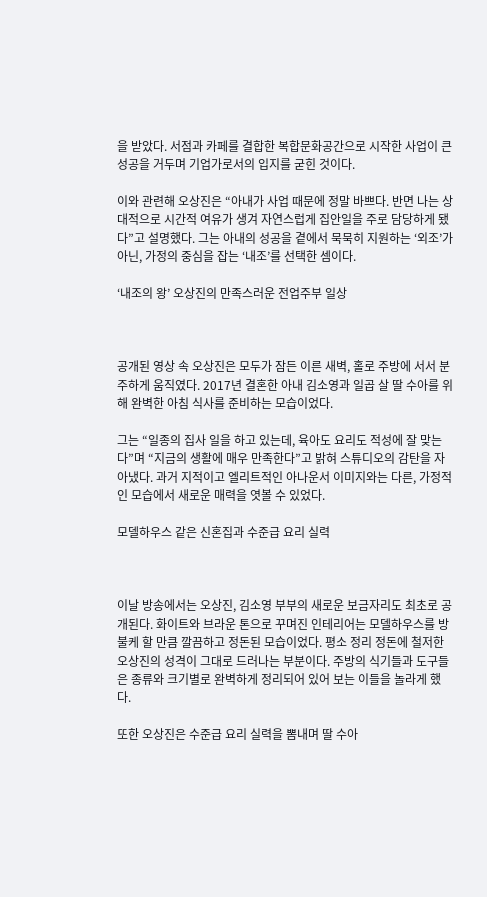을 받았다. 서점과 카페를 결합한 복합문화공간으로 시작한 사업이 큰 성공을 거두며 기업가로서의 입지를 굳힌 것이다.

이와 관련해 오상진은 “아내가 사업 때문에 정말 바쁘다. 반면 나는 상대적으로 시간적 여유가 생겨 자연스럽게 집안일을 주로 담당하게 됐다”고 설명했다. 그는 아내의 성공을 곁에서 묵묵히 지원하는 ‘외조’가 아닌, 가정의 중심을 잡는 ‘내조’를 선택한 셈이다.

‘내조의 왕’ 오상진의 만족스러운 전업주부 일상



공개된 영상 속 오상진은 모두가 잠든 이른 새벽, 홀로 주방에 서서 분주하게 움직였다. 2017년 결혼한 아내 김소영과 일곱 살 딸 수아를 위해 완벽한 아침 식사를 준비하는 모습이었다.

그는 “일종의 집사 일을 하고 있는데, 육아도 요리도 적성에 잘 맞는다”며 “지금의 생활에 매우 만족한다”고 밝혀 스튜디오의 감탄을 자아냈다. 과거 지적이고 엘리트적인 아나운서 이미지와는 다른, 가정적인 모습에서 새로운 매력을 엿볼 수 있었다.

모델하우스 같은 신혼집과 수준급 요리 실력



이날 방송에서는 오상진, 김소영 부부의 새로운 보금자리도 최초로 공개된다. 화이트와 브라운 톤으로 꾸며진 인테리어는 모델하우스를 방불케 할 만큼 깔끔하고 정돈된 모습이었다. 평소 정리 정돈에 철저한 오상진의 성격이 그대로 드러나는 부분이다. 주방의 식기들과 도구들은 종류와 크기별로 완벽하게 정리되어 있어 보는 이들을 놀라게 했다.

또한 오상진은 수준급 요리 실력을 뽐내며 딸 수아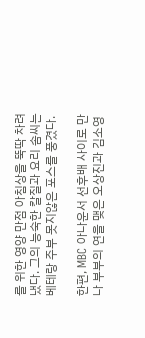를 위한 영양 만점 아침상을 뚝딱 차려냈다. 그의 능숙한 칼질과 요리 솜씨는 베테랑 주부 못지않은 포스를 풍겼다.

한편, MBC 아나운서 선후배 사이로 만나 부부의 연을 맺은 오상진과 김소영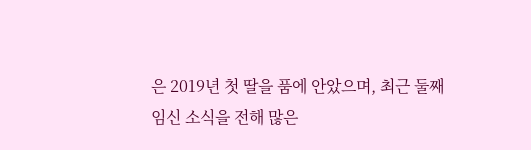은 2019년 첫 딸을 품에 안았으며, 최근 둘째 임신 소식을 전해 많은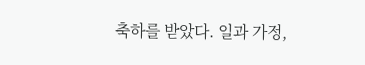축하를 받았다. 일과 가정,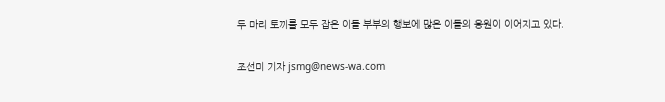두 마리 토끼를 모두 잡은 이들 부부의 행보에 많은 이들의 응원이 이어지고 있다.

조선미 기자 jsmg@news-wa.com